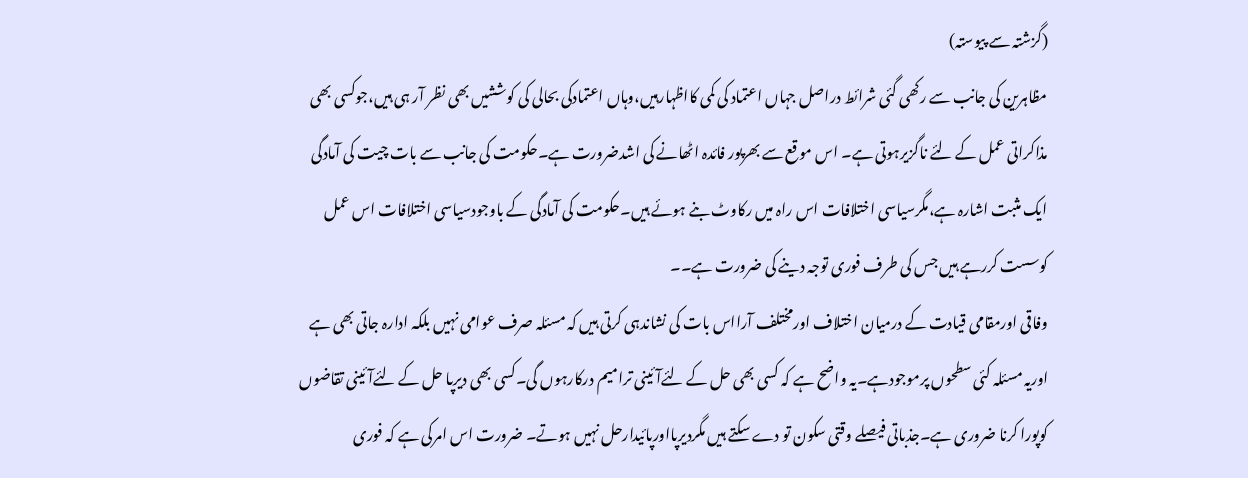(گزشتہ سے پیوستہ)
مظاہرین کی جانب سے رکھی گئی شرائط دراصل جہاں اعتماد کی کمی کااظہارہیں،وہاں اعتمادکی بحالی کی کوششیں بھی نظر آر ہی ہیں،جوکسی بھی مذاکراتی عمل کے لئے ناگزیرہوتی ہے۔ اس موقع سے بھرپور فائدہ اٹھانے کی اشدضرورت ہے۔حکومت کی جانب سے بات چیت کی آمادگی ایک مثبت اشارہ ہے،مگرسیاسی اختلافات اس راہ میں رکاوٹ بنے ہوئے ہیں۔حکومت کی آمادگی کے باوجودسیاسی اختلافات اس عمل کوسست کررہے ہیں جس کی طرف فوری توجہ دینے کی ضرورت ہے۔۔
وفاقی اورمقامی قیادت کے درمیان اختلاف اورمختلف آرااس بات کی نشاندہی کرتی ہیں کہ مسئلہ صرف عوامی نہیں بلکہ ادارہ جاتی بھی ہے اوریہ مسئلہ کئی سطحوں پرموجودہے۔یہ واضح ہے کہ کسی بھی حل کے لئےآئینی ترامیم درکارہوں گی۔کسی بھی دیرپا حل کے لئےآئینی تقاضوں کوپورا کرنا ضروری ہے۔جذباتی فیصلے وقتی سکون تو دے سکتے ہیں مگردیرپااورپائیدارحل نہیں ہوتے۔ ضرورت اس امرکی ہے کہ فوری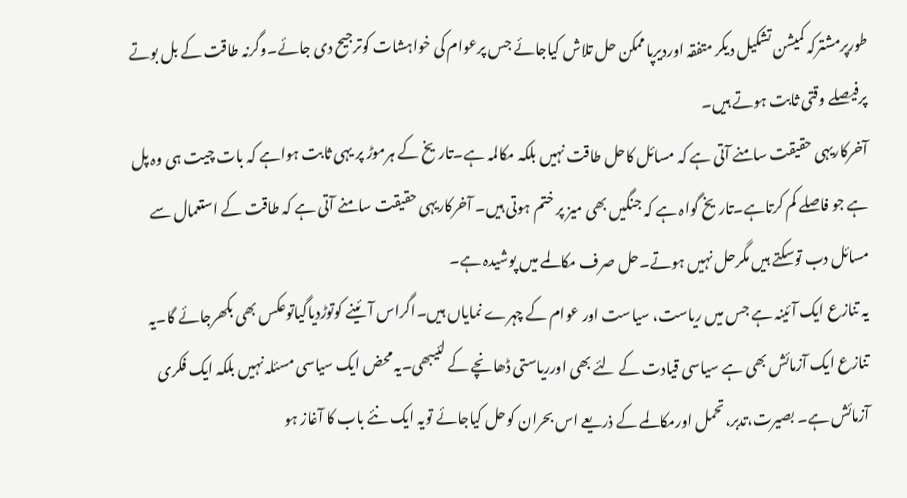طورپرمشترکہ کمیشن تشکیل دیکر متفقہ اوردیرپاممکن حل تلاش کیاجائے جس پرعوام کی خواہشات کوترجیح دی جائے۔وگرنہ طاقت کے بل بوتے پرفیصلے وقتی ثابت ہوتے ہیں۔
آخرکاریہی حقیقت سامنے آتی ہے کہ مسائل کاحل طاقت نہیں بلکہ مکالمہ ہے۔تاریخ کے ہرموڑ پر یہی ثابت ہواہے کہ بات چیت ہی وہ پل ہے جو فاصلے کم کرتاہے۔تاریخ گواہ ہے کہ جنگیں بھی میز پر ختم ہوتی ہیں۔ آخرکاریہی حقیقت سامنے آتی ہے کہ طاقت کے استعمال سے مسائل دب توسکتے ہیں مگرحل نہیں ہوتے۔حل صرف مکالمے میں پوشیدہ ہے۔
یہ تنازع ایک آئینہ ہے جس میں ریاست، سیاست اور عوام کے چہرے نمایاں ہیں۔اگراس آئینے کوتوڑدیاگیاتوعکس بھی بکھرجائے گا۔یہ تنازع ایک آزمائش بھی ہے سیاسی قیادت کے لئے بھی اورریاستی ڈھانچے کے لئیبھی۔یہ محض ایک سیاسی مسئلہ نہیں بلکہ ایک فکری آزمائش ہے۔ بصیرت،تدبر،تحمل اورمکالمے کے ذریعے اس بحران کوحل کیاجائے تویہ ایک نئے باب کا آغاز ہو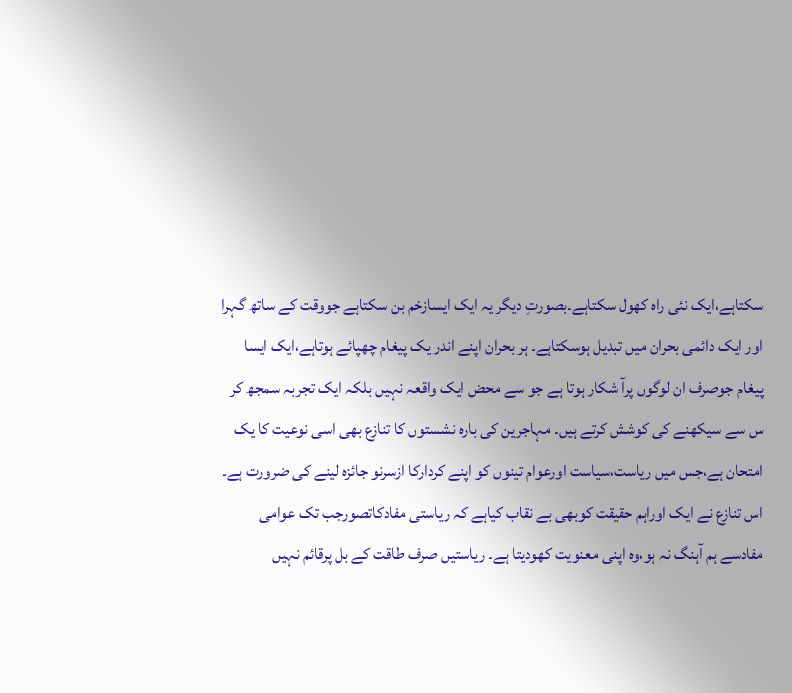سکتاہے،ایک نئی راہ کھول سکتاہے۔بصورتِ دیگر یہ ایک ایسازخم بن سکتاہے جووقت کے ساتھ گہرا اور ایک دائمی بحران میں تبدیل ہوسکتاہے۔ ہر بحران اپنے اندر یک پیغام چھپائے ہوتاہے،ایک ایسا پیغام جوصرف ان لوگوں پرآ شکار ہوتا ہے جو سے محض ایک واقعہ نہیں بلکہ ایک تجربہ سمجھ کر س سے سیکھنے کی کوشش کرتے ہیں۔ مہاجرین کی بارہ نشستوں کا تنازع بھی اسی نوعیت کا یک امتحان ہے،جس میں ریاست،سیاست اورعوام تینوں کو اپنے کردارکا ازسرنو جائزہ لینے کی ضرورت ہے۔
اس تنازع نے ایک اوراہم حقیقت کوبھی بے نقاب کیاہے کہ ریاستی مفادکاتصورجب تک عوامی مفادسے ہم آہنگ نہ ہو،وہ اپنی معنویت کھودیتا ہے۔ ریاستیں صرف طاقت کے بل پرقائم نہیں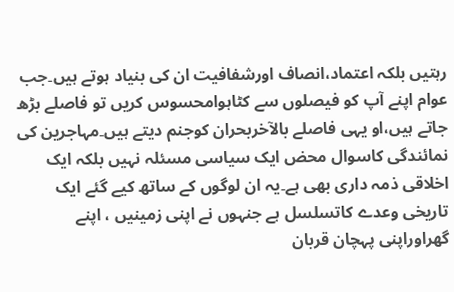رہتیں بلکہ اعتماد،انصاف اورشفافیت ان کی بنیاد ہوتے ہیں۔جب عوام اپنے آپ کو فیصلوں سے کٹاہوامحسوس کریں تو فاصلے بڑھ جاتے ہیں،او یہی فاصلے بالآخربحران کوجنم دیتے ہیں۔مہاجرین کی نمائندگی کاسوال محض ایک سیاسی مسئلہ نہیں بلکہ ایک اخلاقی ذمہ داری بھی ہے۔یہ ان لوگوں کے ساتھ کیے گئے ایک تاریخی وعدے کاتسلسل ہے جنہوں نے اپنی زمینیں ، اپنے گھراوراپنی پہچان قربان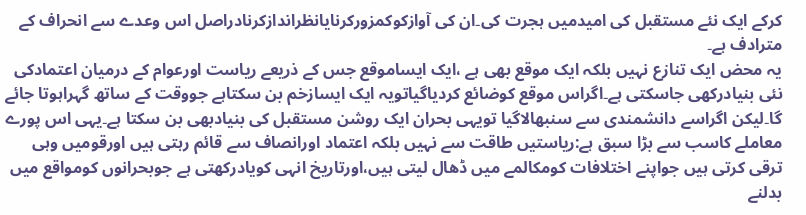کرکے ایک نئے مستقبل کی امیدمیں ہجرت کی۔ان کی آوازکوکمزورکرنایانظراندازکرنادراصل اس وعدے سے انحراف کے مترادف ہے۔
یہ محض ایک تنازع نہیں بلکہ ایک موقع بھی ہے ،ایک ایساموقع جس کے ذریعے ریاست اورعوام کے درمیان اعتمادکی نئی بنیادرکھی جاسکتی ہے۔اگراس موقع کوضائع کردیاگیاتویہ ایک ایسازخم بن سکتاہے جووقت کے ساتھ گہراہوتا جائے گا۔لیکن اگراسے دانشمندی سے سنبھالاگیا تویہی بحران ایک روشن مستقبل کی بنیادبھی بن سکتا ہے۔یہی اس پورے معاملے کاسب سے بڑا سبق ہے:ریاستیں طاقت سے نہیں بلکہ اعتماد اورانصاف سے قائم رہتی ہیں اورقومیں وہی ترقی کرتی ہیں جواپنے اختلافات کومکالمے میں ڈھال لیتی ہیں،اورتاریخ انہی کویادرکھتی ہے جوبحرانوں کومواقع میں بدلنے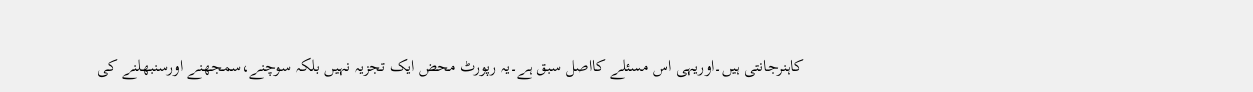کاہنرجانتی ہیں۔اوریہی اس مسئلے کااصل سبق ہے۔یہ رپورٹ محض ایک تجزیہ نہیں بلکہ سوچنے،سمجھنے اورسنبھلنے کی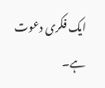ایک فکری دعوت ہے۔